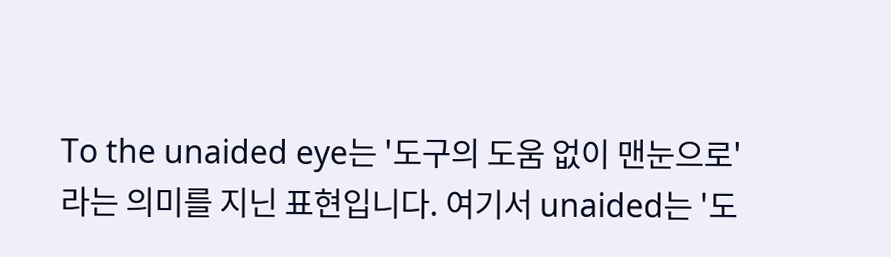To the unaided eye는 '도구의 도움 없이 맨눈으로'라는 의미를 지닌 표현입니다. 여기서 unaided는 '도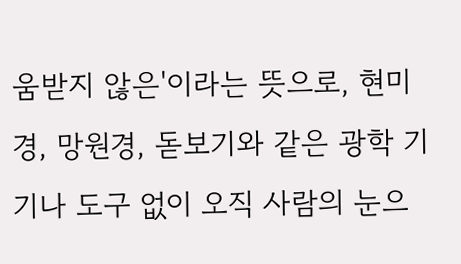움받지 않은'이라는 뜻으로, 현미경, 망원경, 돋보기와 같은 광학 기기나 도구 없이 오직 사람의 눈으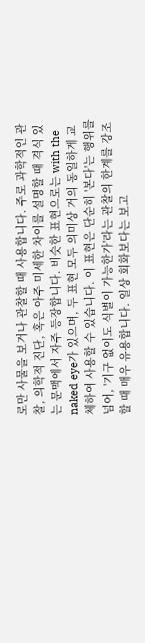로만 사물을 보거나 관찰할 때 사용합니다. 주로 과학적인 관찰, 의학적 진단, 혹은 아주 미세한 차이를 설명할 때 격식 있는 문맥에서 자주 등장합니다. 비슷한 표현으로는 with the naked eye가 있으며, 두 표현 모두 의미상 거의 동일하게 교체하여 사용할 수 있습니다. 이 표현은 단순히 '본다'는 행위를 넘어, '기구 없이도 식별이 가능한가'라는 관찰의 한계를 강조할 때 매우 유용합니다. 일상 회화보다는 보고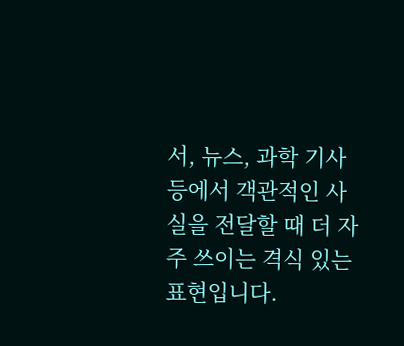서, 뉴스, 과학 기사 등에서 객관적인 사실을 전달할 때 더 자주 쓰이는 격식 있는 표현입니다.